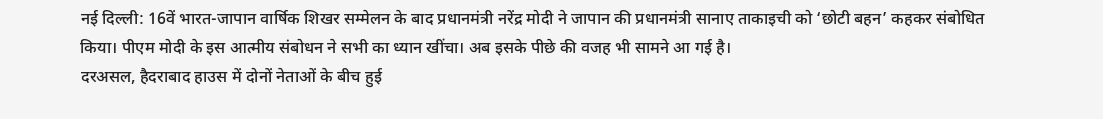नई दिल्ली: 16वें भारत-जापान वार्षिक शिखर सम्मेलन के बाद प्रधानमंत्री नरेंद्र मोदी ने जापान की प्रधानमंत्री सानाए ताकाइची को ‘छोटी बहन’ कहकर संबोधित किया। पीएम मोदी के इस आत्मीय संबोधन ने सभी का ध्यान खींचा। अब इसके पीछे की वजह भी सामने आ गई है।
दरअसल, हैदराबाद हाउस में दोनों नेताओं के बीच हुई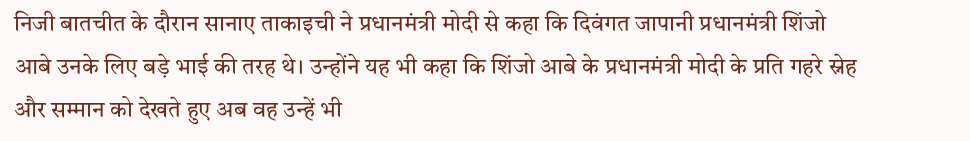निजी बातचीत के दौरान सानाए ताकाइची ने प्रधानमंत्री मोदी से कहा कि दिवंगत जापानी प्रधानमंत्री शिंजो आबे उनके लिए बड़े भाई की तरह थे। उन्होंने यह भी कहा कि शिंजो आबे के प्रधानमंत्री मोदी के प्रति गहरे स्नेह और सम्मान को देखते हुए अब वह उन्हें भी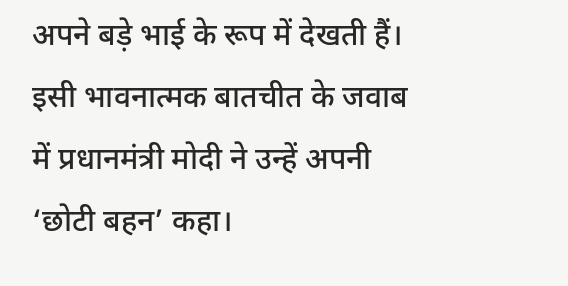अपने बड़े भाई के रूप में देखती हैं। इसी भावनात्मक बातचीत के जवाब में प्रधानमंत्री मोदी ने उन्हें अपनी ‘छोटी बहन’ कहा।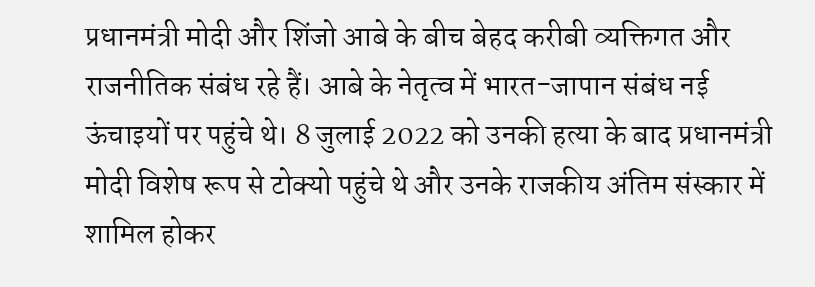प्रधानमंत्री मोदी और शिंजो आबे के बीच बेहद करीबी व्यक्तिगत और राजनीतिक संबंध रहे हैं। आबे के नेतृत्व में भारत-जापान संबंध नई ऊंचाइयों पर पहुंचे थे। 8 जुलाई 2022 को उनकी हत्या के बाद प्रधानमंत्री मोदी विशेष रूप से टोक्यो पहुंचे थे और उनके राजकीय अंतिम संस्कार में शामिल होकर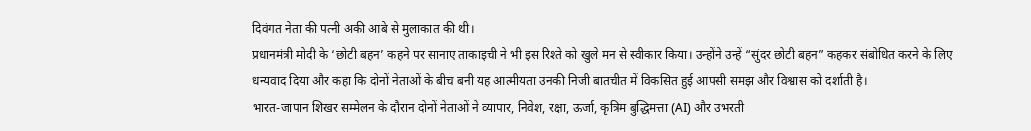दिवंगत नेता की पत्नी अकी आबे से मुलाकात की थी।
प्रधानमंत्री मोदी के ‘छोटी बहन’ कहने पर सानाए ताकाइची ने भी इस रिश्ते को खुले मन से स्वीकार किया। उन्होंने उन्हें “सुंदर छोटी बहन” कहकर संबोधित करने के लिए धन्यवाद दिया और कहा कि दोनों नेताओं के बीच बनी यह आत्मीयता उनकी निजी बातचीत में विकसित हुई आपसी समझ और विश्वास को दर्शाती है।
भारत-जापान शिखर सम्मेलन के दौरान दोनों नेताओं ने व्यापार, निवेश, रक्षा, ऊर्जा, कृत्रिम बुद्धिमत्ता (AI) और उभरती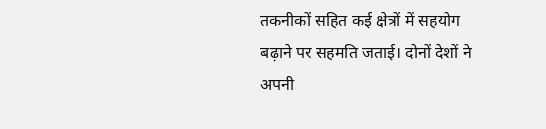तकनीकों सहित कई क्षेत्रों में सहयोग बढ़ाने पर सहमति जताई। दोनों देशों ने अपनी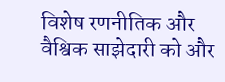विशेष रणनीतिक और वैश्विक साझेदारी को और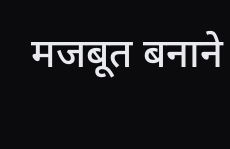मजबूत बनाने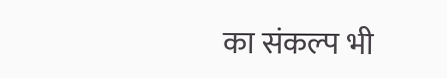का संकल्प भी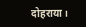दोहराया।